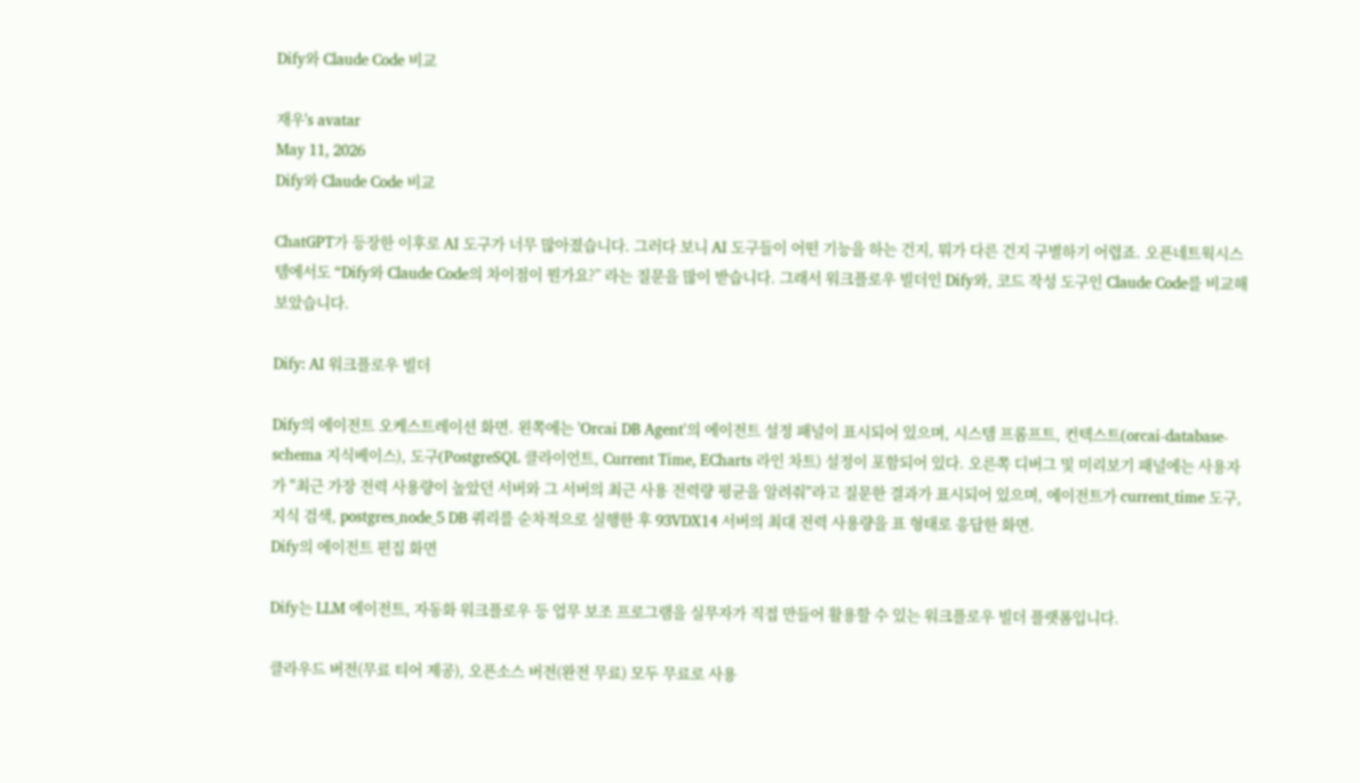Dify와 Claude Code 비교

재우's avatar
May 11, 2026
Dify와 Claude Code 비교

ChatGPT가 등장한 이후로 AI 도구가 너무 많아졌습니다. 그러다 보니 AI 도구들이 어떤 기능을 하는 건지, 뭐가 다른 건지 구별하기 어렵죠. 오픈네트웍시스템에서도 “Dify와 Claude Code의 차이점이 뭔가요?” 라는 질문을 많이 받습니다. 그래서 워크플로우 빌더인 Dify와, 코드 작성 도구인 Claude Code를 비교해 보았습니다.

Dify: AI 워크플로우 빌더

Dify의 에이전트 오케스트레이션 화면. 왼쪽에는 'Orcai DB Agent'의 에이전트 설정 패널이 표시되어 있으며, 시스템 프롬프트, 컨텍스트(orcai-database-schema 지식베이스), 도구(PostgreSQL 클라이언트, Current Time, ECharts 라인 차트) 설정이 포함되어 있다. 오른쪽 디버그 및 미리보기 패널에는 사용자가 "최근 가장 전력 사용량이 높았던 서버와 그 서버의 최근 사용 전력량 평균을 알려줘"라고 질문한 결과가 표시되어 있으며, 에이전트가 current_time 도구, 지식 검색, postgres_node_5 DB 쿼리를 순차적으로 실행한 후 93VDX14 서버의 최대 전력 사용량을 표 형태로 응답한 화면.
Dify의 에이전트 편집 화면

Dify는 LLM 에이전트, 자동화 워크플로우 등 업무 보조 프로그램을 실무자가 직접 만들어 활용할 수 있는 워크플로우 빌더 플랫폼입니다.

클라우드 버전(무료 티어 제공), 오픈소스 버전(완전 무료) 모두 무료로 사용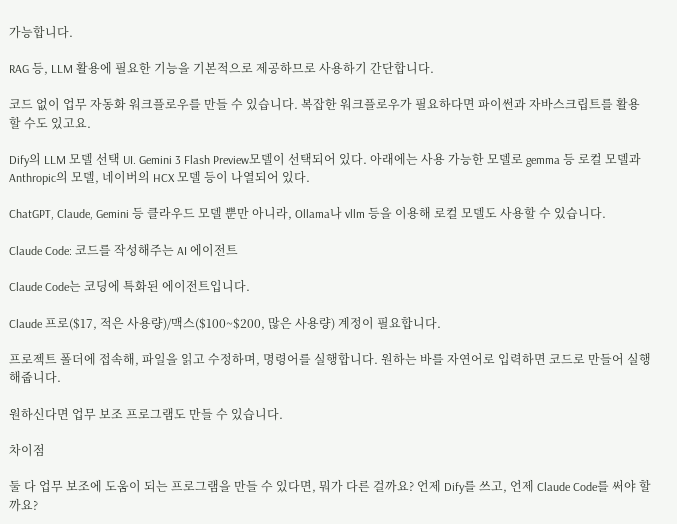가능합니다.

RAG 등, LLM 활용에 필요한 기능을 기본적으로 제공하므로 사용하기 간단합니다.

코드 없이 업무 자동화 워크플로우를 만들 수 있습니다. 복잡한 워크플로우가 필요하다면 파이썬과 자바스크립트를 활용할 수도 있고요.

Dify의 LLM 모델 선택 UI. Gemini 3 Flash Preview모델이 선택되어 있다. 아래에는 사용 가능한 모델로 gemma 등 로컬 모델과 Anthropic의 모델, 네이버의 HCX 모델 등이 나열되어 있다.

ChatGPT, Claude, Gemini 등 클라우드 모델 뿐만 아니라, Ollama나 vllm 등을 이용해 로컬 모델도 사용할 수 있습니다.

Claude Code: 코드를 작성해주는 AI 에이전트

Claude Code는 코딩에 특화된 에이전트입니다.

Claude 프로($17, 적은 사용량)/맥스($100~$200, 많은 사용량) 계정이 필요합니다.

프로젝트 폴더에 접속해, 파일을 읽고 수정하며, 명령어를 실행합니다. 원하는 바를 자연어로 입력하면 코드로 만들어 실행해줍니다.

원하신다면 업무 보조 프로그램도 만들 수 있습니다.

차이점

둘 다 업무 보조에 도움이 되는 프로그램을 만들 수 있다면, 뭐가 다른 걸까요? 언제 Dify를 쓰고, 언제 Claude Code를 써야 할까요?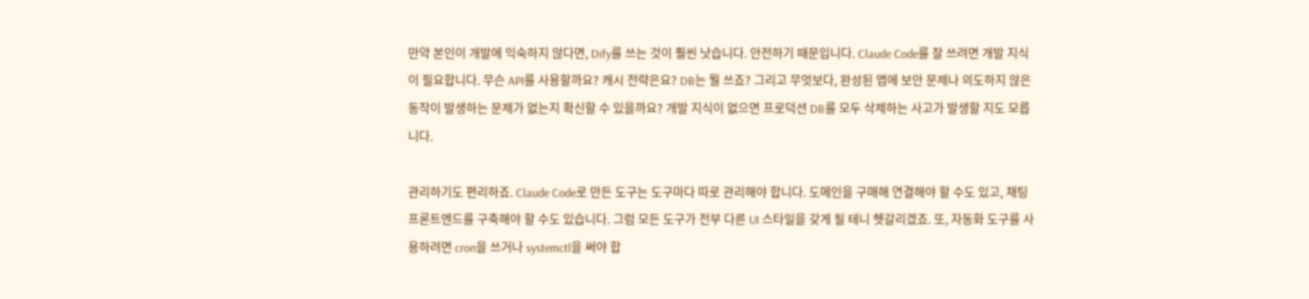만약 본인이 개발에 익숙하지 않다면, Dify를 쓰는 것이 훨씬 낫습니다. 안전하기 때문입니다. Claude Code를 잘 쓰려면 개발 지식이 필요합니다. 무슨 API를 사용할까요? 캐시 전략은요? DB는 뭘 쓰죠? 그리고 무엇보다, 완성된 앱에 보안 문제나 의도하지 않은 동작이 발생하는 문제가 없는지 확신할 수 있을까요? 개발 지식이 없으면 프로덕션 DB를 모두 삭제하는 사고가 발생할 지도 모릅니다.

관리하기도 편리하죠. Claude Code로 만든 도구는 도구마다 따로 관리해야 합니다. 도메인을 구매해 연결해야 할 수도 있고, 채팅 프론트엔드를 구축해야 할 수도 있습니다. 그럼 모든 도구가 전부 다른 UI 스타일을 갖게 될 테니 헷갈리겠죠. 또, 자동화 도구를 사용하려면 cron을 쓰거나 systemctl을 써야 합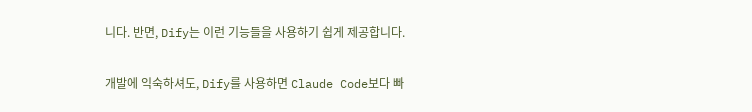니다. 반면, Dify는 이런 기능들을 사용하기 쉽게 제공합니다.

개발에 익숙하셔도, Dify를 사용하면 Claude Code보다 빠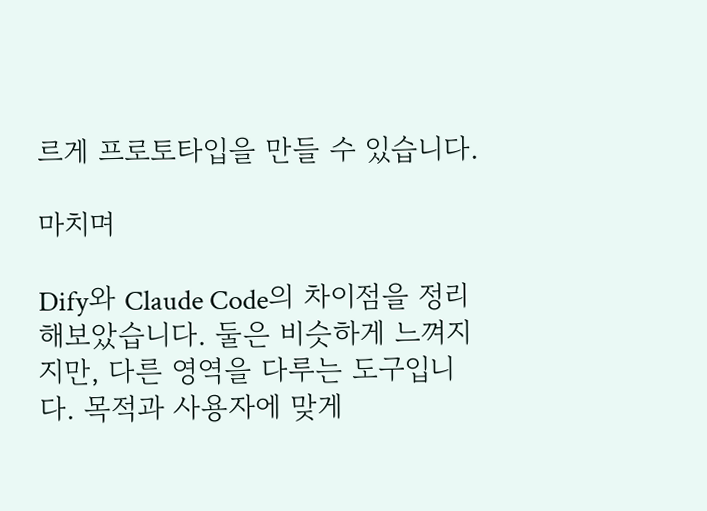르게 프로토타입을 만들 수 있습니다.

마치며

Dify와 Claude Code의 차이점을 정리해보았습니다. 둘은 비슷하게 느껴지지만, 다른 영역을 다루는 도구입니다. 목적과 사용자에 맞게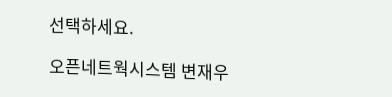선택하세요.

오픈네트웍시스템 변재우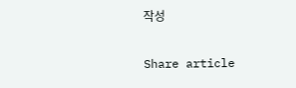작성

Share article